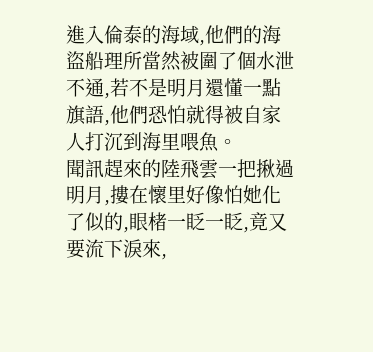進入倫泰的海域,他們的海盜船理所當然被圍了個水泄不通,若不是明月還懂一點旗語,他們恐怕就得被自家人打沉到海里喂魚。
聞訊趕來的陸飛雲一把揪過明月,摟在懷里好像怕她化了似的,眼楮一眨一眨,竟又要流下淚來,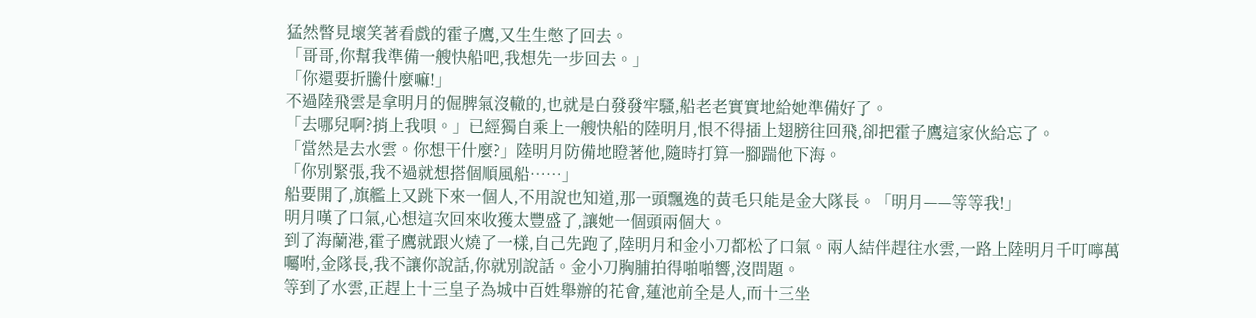猛然瞥見壞笑著看戲的霍子鷹,又生生憋了回去。
「哥哥,你幫我準備一艘快船吧,我想先一步回去。」
「你還要折騰什麼嘛!」
不過陸飛雲是拿明月的倔脾氣沒轍的,也就是白發發牢騷,船老老實實地給她準備好了。
「去哪兒啊?捎上我唄。」已經獨自乘上一艘快船的陸明月,恨不得插上翅膀往回飛,卻把霍子鷹這家伙給忘了。
「當然是去水雲。你想干什麼?」陸明月防備地瞪著他,隨時打算一腳踹他下海。
「你別緊張,我不過就想搭個順風船……」
船要開了,旗艦上又跳下來一個人,不用說也知道,那一頭飄逸的黃毛只能是金大隊長。「明月——等等我!」
明月嘆了口氣,心想這次回來收獲太豐盛了,讓她一個頭兩個大。
到了海蘭港,霍子鷹就跟火燒了一樣,自己先跑了,陸明月和金小刀都松了口氣。兩人結伴趕往水雲,一路上陸明月千叮嚀萬囑咐,金隊長,我不讓你說話,你就別說話。金小刀胸脯拍得啪啪響,沒問題。
等到了水雲,正趕上十三皇子為城中百姓舉辦的花會,蓮池前全是人,而十三坐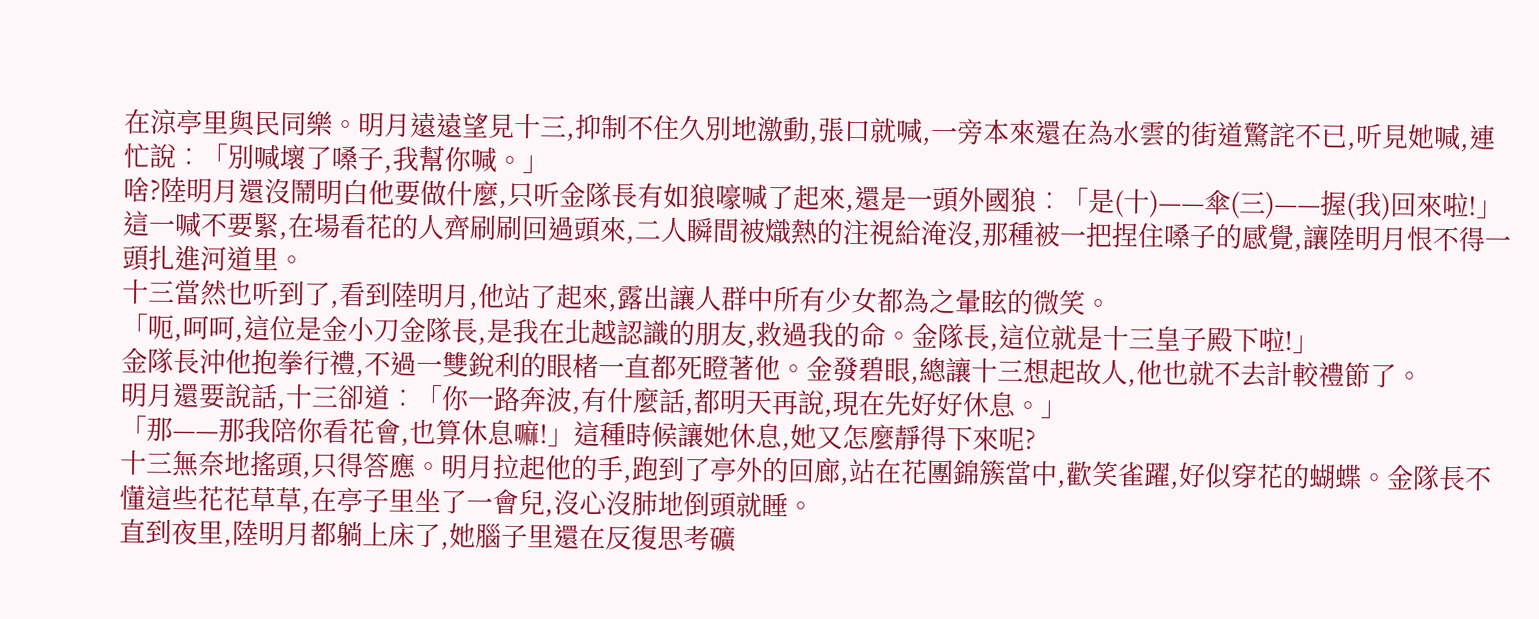在涼亭里與民同樂。明月遠遠望見十三,抑制不住久別地激動,張口就喊,一旁本來還在為水雲的街道驚詫不已,听見她喊,連忙說︰「別喊壞了嗓子,我幫你喊。」
啥?陸明月還沒鬧明白他要做什麼,只听金隊長有如狼嚎喊了起來,還是一頭外國狼︰「是(十)——傘(三)——握(我)回來啦!」
這一喊不要緊,在場看花的人齊刷刷回過頭來,二人瞬間被熾熱的注視給淹沒,那種被一把捏住嗓子的感覺,讓陸明月恨不得一頭扎進河道里。
十三當然也听到了,看到陸明月,他站了起來,露出讓人群中所有少女都為之暈眩的微笑。
「呃,呵呵,這位是金小刀金隊長,是我在北越認識的朋友,救過我的命。金隊長,這位就是十三皇子殿下啦!」
金隊長沖他抱拳行禮,不過一雙銳利的眼楮一直都死瞪著他。金發碧眼,總讓十三想起故人,他也就不去計較禮節了。
明月還要說話,十三卻道︰「你一路奔波,有什麼話,都明天再說,現在先好好休息。」
「那——那我陪你看花會,也算休息嘛!」這種時候讓她休息,她又怎麼靜得下來呢?
十三無奈地搖頭,只得答應。明月拉起他的手,跑到了亭外的回廊,站在花團錦簇當中,歡笑雀躍,好似穿花的蝴蝶。金隊長不懂這些花花草草,在亭子里坐了一會兒,沒心沒肺地倒頭就睡。
直到夜里,陸明月都躺上床了,她腦子里還在反復思考礦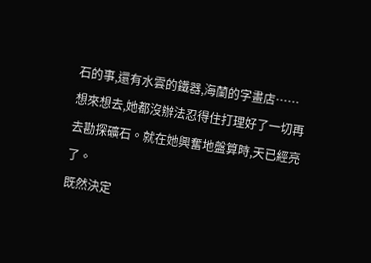石的事,還有水雲的鐵器,海蘭的字畫店……想來想去,她都沒辦法忍得住打理好了一切再去勘探礦石。就在她興奮地盤算時,天已經亮了。
既然決定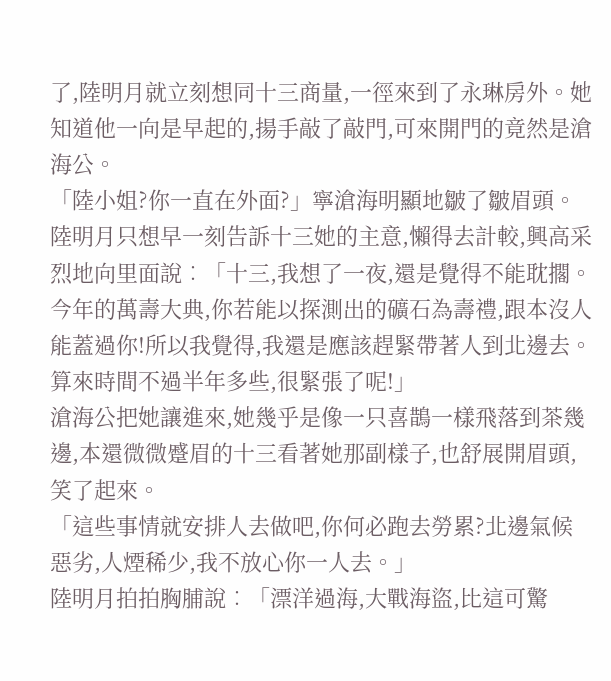了,陸明月就立刻想同十三商量,一徑來到了永琳房外。她知道他一向是早起的,揚手敲了敲門,可來開門的竟然是滄海公。
「陸小姐?你一直在外面?」寧滄海明顯地皺了皺眉頭。
陸明月只想早一刻告訴十三她的主意,懶得去計較,興高采烈地向里面說︰「十三,我想了一夜,還是覺得不能耽擱。今年的萬壽大典,你若能以探測出的礦石為壽禮,跟本沒人能蓋過你!所以我覺得,我還是應該趕緊帶著人到北邊去。算來時間不過半年多些,很緊張了呢!」
滄海公把她讓進來,她幾乎是像一只喜鵲一樣飛落到茶幾邊,本還微微蹙眉的十三看著她那副樣子,也舒展開眉頭,笑了起來。
「這些事情就安排人去做吧,你何必跑去勞累?北邊氣候惡劣,人煙稀少,我不放心你一人去。」
陸明月拍拍胸脯說︰「漂洋過海,大戰海盜,比這可驚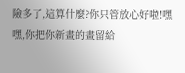險多了,這算什麼?你只管放心好啦!嘿嘿,你把你新畫的畫留給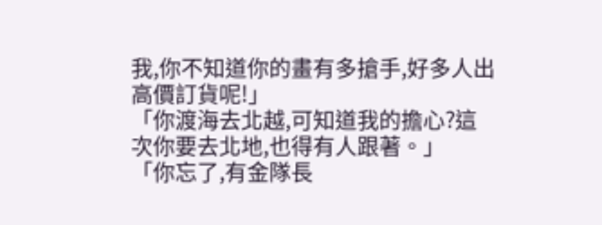我,你不知道你的畫有多搶手,好多人出高價訂貨呢!」
「你渡海去北越,可知道我的擔心?這次你要去北地,也得有人跟著。」
「你忘了,有金隊長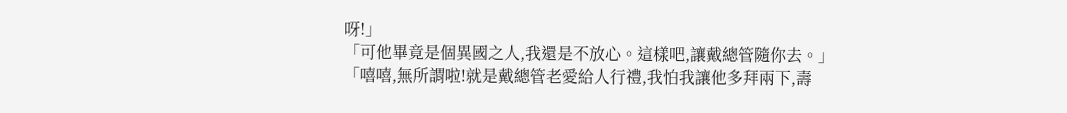呀!」
「可他畢竟是個異國之人,我還是不放心。這樣吧,讓戴總管隨你去。」
「嘻嘻,無所謂啦!就是戴總管老愛給人行禮,我怕我讓他多拜兩下,壽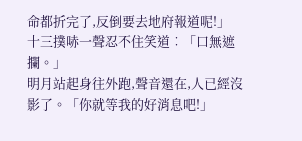命都折完了,反倒要去地府報道呢!」
十三撲哧一聲忍不住笑道︰「口無遮攔。」
明月站起身往外跑,聲音還在,人已經沒影了。「你就等我的好消息吧!」